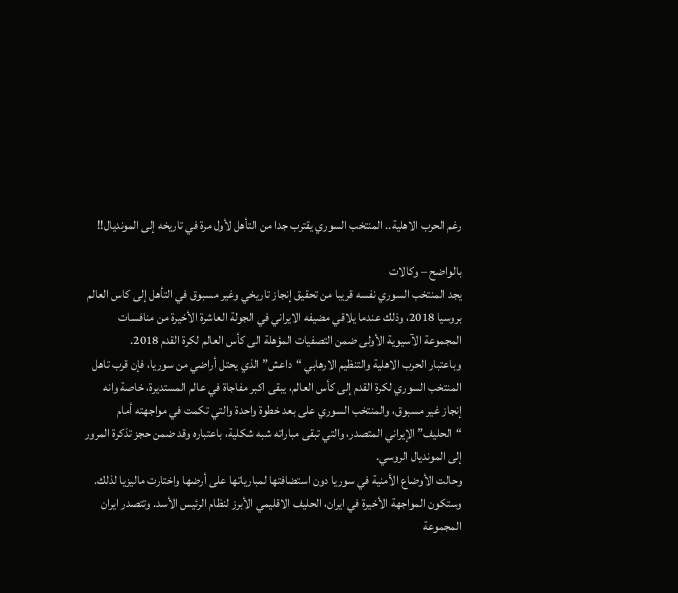رغم الحرب الاهلية.. المنتخب السوري يقترب جدا من التأهل لأول مرة في تاريخه إلى المونديال!!

بالواضح – وكالات
يجد المنتخب السوري نفسه قريبا من تحقيق إنجاز تاريخي وغير مسبوق في التأهل إلى كاس العالم بروسيا 2018، وذلك عندما يلاقي مضيفه الايراني في الجولة العاشرة الأخيرة من منافسات المجموعة الآسيوية الأولى ضمن التصفيات المؤهلة الى كأس العالم لكرة القدم 2018.
وباعتبار الحرب الاهلية والتنظيم الارهابي “داعش” الذي يحتل أراضي من سوريا، فإن قرب تاهل المنتخب السوري لكرة القدم إلى كأس العالم، يبقى اكبر مفاجاة في عالم المستديرة، خاصة وانه إنجاز غير مسبوق، والمنتخب السوري على بعد خطوة واحدة والتي تكمت في مواجهته أمام “الحليف” الإيراني المتصدر، والتي تبقى مباراته شبه شكلية، باعتباره وقد ضمن حجز تذكرة المرور إلى المونديال الروسي.
وحالت الأوضاع الأمنية في سوريا دون استضافتها لمبارياتها على أرضها واختارت ماليزيا لذلك. وستكون المواجهة الأخيرة في ايران، الحليف الاقليمي الأبرز لنظام الرئيس الأسد. وتتصدر ايران المجموعة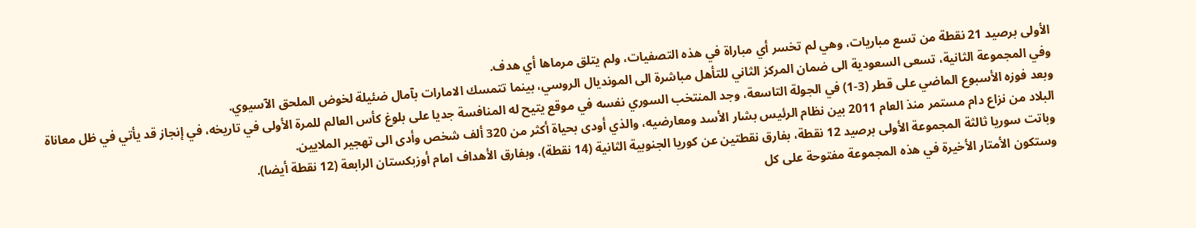الأولى برصيد 21 نقطة من تسع مباريات، وهي لم تخسر أي مباراة في هذه التصفيات، ولم يتلق مرماها أي هدف.
وفي المجموعة الثانية، تسعى السعودية الى ضمان المركز الثاني للتأهل مباشرة الى المونديال الروسي، بينما تتمسك الامارات بآمال ضئيلة لخوض الملحق الآسيوي.
وبعد فوزه الأسبوع الماضي على قطر (3-1) في الجولة التاسعة، وجد المنتخب السوري نفسه في موقع يتيح له المنافسة جديا على بلوغ كأس العالم للمرة الأولى في تاريخه، في إنجاز قد يأتي في ظل معاناة البلاد من نزاع دام مستمر منذ العام 2011 بين نظام الرئيس بشار الأسد ومعارضيه، والذي أودى بحياة أكثر من 320 ألف شخص وأدى الى تهجير الملايين.
وباتت سوريا ثالثة المجموعة الأولى برصيد 12 نقطة، بفارق نقطتين عن كوريا الجنوبية الثانية (14 نقطة)، وبفارق الأهداف امام أوزبكستان الرابعة (12 نقطة أيضا).
وستكون الأمتار الأخيرة في هذه المجموعة مفتوحة على كل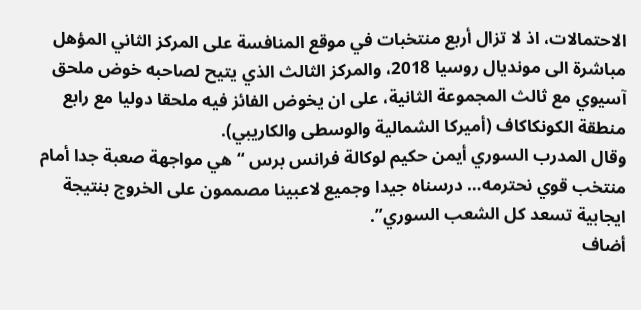الاحتمالات، اذ لا تزال أربع منتخبات في موقع المنافسة على المركز الثاني المؤهل مباشرة الى مونديال روسيا 2018، والمركز الثالث الذي يتيح لصاحبه خوض ملحق آسيوي مع ثالث المجموعة الثانية، على ان يخوض الفائز فيه ملحقا دوليا مع رابع منطقة الكونكاكاف (أميركا الشمالية والوسطى والكاريبي).
وقال المدرب السوري أيمن حكيم لوكالة فرانس برس “هي مواجهة صعبة جدا أمام منتخب قوي نحترمه… درسناه جيدا وجميع لاعبينا مصممون على الخروج بنتيجة ايجابية تسعد كل الشعب السوري”.
أضاف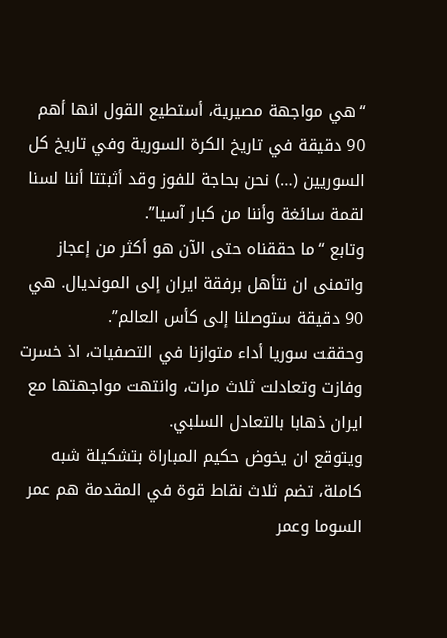“هي مواجهة مصيرية، أستطيع القول انها أهم 90 دقيقة في تاريخ الكرة السورية وفي تاريخ كل السوريين (…) نحن بحاجة للفوز وقد أثبتتا أننا لسنا لقمة سائغة وأننا من كبار آسيا”.
وتابع “ما حققناه حتى الآن هو أكثر من إعجاز واتمنى ان نتأهل برفقة ايران إلى المونديال. هي 90 دقيقة ستوصلنا إلى كأس العالم”.
وحققت سوريا أداء متوازنا في التصفيات، اذ خسرت وفازت وتعادلت ثلاث مرات، وانتهت مواجهتها مع ايران ذهابا بالتعادل السلبي.
ويتوقع ان يخوض حكيم المباراة بتشكيلة شبه كاملة، تضم ثلاث نقاط قوة في المقدمة هم عمر السوما وعمر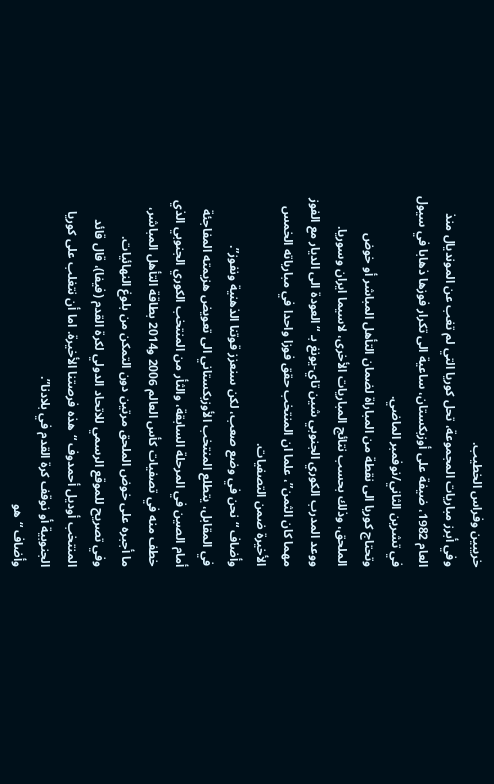خريبين وفراس الخطيب.
وفي أبرز مباريات المجموعة، تحل كوريا التي لم تغب عن المونديال منذ العام 1982، ضيفة على أوزبكستان، ساعية الى تكرار فوزها ذهابا في سيول في تشرين الثاني/نوفمبر الماضي.
وتحتاج كوريا الى نقطة من المباراة لضمان التأهل المباشر أو خوض الملحق، وذلك بحسب نتائج المباريات الأخرى، لاسيما ايران وسوريا.
ووعد المدرب الكوري الجنوبي شين تاي-يونغ بـ “العودة الى الديار مع الفوز مهما كان الثمن”، علما ان المنتخب حقق فوزا واحدا في مبارياته الخمس الأخيرة ضمن التصفيات.
وأضاف “نحن في وضع صعب، لكن سنعزز قوتنا الذهنية ونفوز”.
في المقابل، يتطلع المنتخب الأوزبكستاني الى تعويض هزيمته المفاجئة أمام الصين في المرحلة السابقة، والثأر من المنتخب الكوري الجنوبي الذي خطف منه في تصفيات كأس العالم 2006 و2014 بطاقة التأهل المباشر، ما أجبره على خوض الملحق مرتين دون التمكن من بلوغ النهائيات.
وفي تصريح للموقع الرسمي للاتحاد الدولي لكرة القدم (فيفا)، قال قائد المنتخب أوديل أحمدوف “هذه فرصتنا الأخيرة. اما أن نتغلب على كوريا الجنوبية أو نوقف كرة القدم في بلادنا”.
وأضاف “هو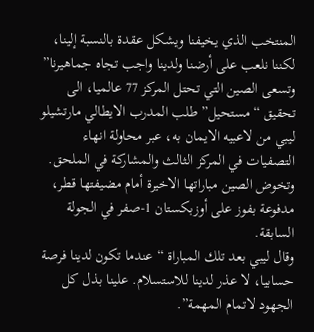المنتخب الذي يخيفنا ويشكل عقدة بالنسبة إلينا، لكننا نلعب على أرضنا ولدينا واجب تجاه جماهيرنا”
وتسعى الصين التي تحتل المركز 77 عالميا، الى تحقيق “مستحيل” طلب المدرب الايطالي مارتشيلو ليبي من لاعبيه الايمان به، عبر محاولة انهاء التصفيات في المركز الثالث والمشاركة في الملحق.
وتخوض الصين مباراتها الاخيرة أمام مضيفتها قطر، مدفوعة بفوز على أوزبكستان 1-صفر في الجولة السابقة.
وقال ليبي بعد تلك المباراة “عندما تكون لدينا فرصة حسابيا، لا عذر لدينا للاستسلام. علينا بذل كل الجهود لاتمام المهمة”.